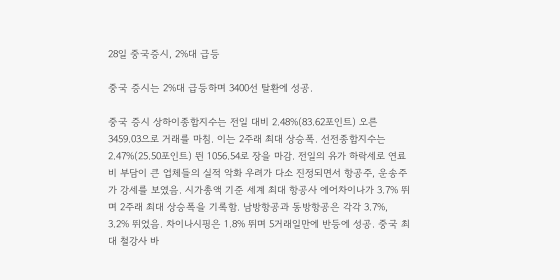28일 중국증시, 2%대 급등

중국 증시는 2%대 급등하며 3400선 탈환에 성공.

중국 증시 상하이종합지수는 전일 대비 2.48%(83.62포인트) 오른 3459.03으로 거래를 마침. 이는 2주래 최대 상승폭. 선전종합지수는 2.47%(25.50포인트) 뛴 1056.54로 장을 마감. 전일의 유가 하락세로 연료비 부담이 큰 업체들의 실적 악화 우려가 다소 진정되면서 항공주, 운송주가 강세를 보였음. 시가총액 기준 세계 최대 항공사 에어차이나가 3.7% 뛰며 2주래 최대 상승폭을 기록함. 남방항공과 동방항공은 각각 3.7%, 3.2% 뛰었음. 차이나시핑은 1.8% 뛰며 5거래일만에 반등에 성공. 중국 최대 철강사 바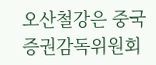오산철강은 중국 증권감독위원회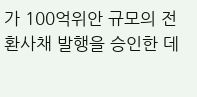가 100억위안 규모의 전환사채 발행을 승인한 데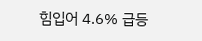힘입어 4.6% 급등